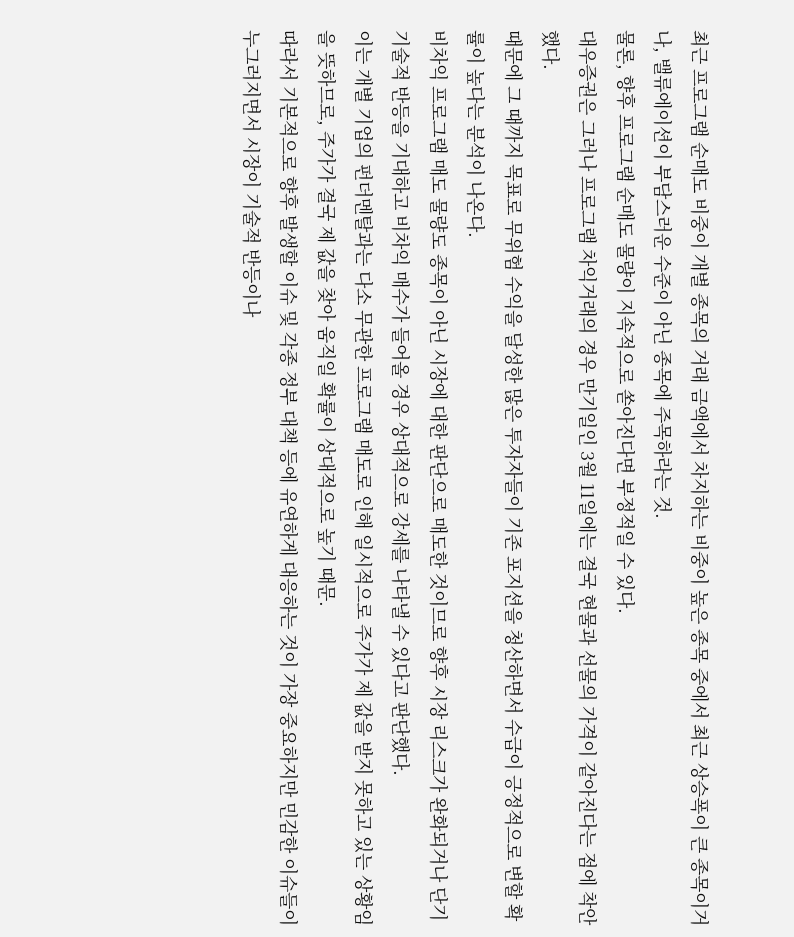최근 프로그램 순매도 비중이 개별 종목의 거래 금액에서 차지하는 비중이 높은 종목 중에서 최근 상승폭이 큰 종목이거나, 밸류에이션이 부담스러운 수준이 아닌 종목에 주목하라는 것.
물론, 향후 프로그램 순매도 물량이 지속적으로 쏟아진다면 부정적일 수 있다.
대우증권은 그러나 프로그램 차익거래의 경우 만기일인 3월 11일에는 결국 현물과 선물의 가격이 같아진다는 점에 착안했다.
때문에 그 때까지 목표로 무위험 수익을 달성한 많은 투자자들이 기존 포지션을 청산하면서 수급이 긍정적으로 변할 확률이 높다는 분석이 나온다.
비차익 프로그램 매도 물량도 종목이 아닌 시장에 대한 판단으로 매도한 것이므로 향후 시장 리스크가 완화되거나 단기 기술적 반등을 기대하고 비차익 매수가 들어올 경우 상대적으로 강세를 나타낼 수 있다고 판단했다.
이는 개별 기업의 펀더멘탈과는 다소 무관한 프로그램 매도로 인해 일시적으로 주가가 제 값을 받지 못하고 있는 상황임을 뜻하므로, 주가가 결국 제 값을 찾아 움직일 확률이 상대적으로 높기 때문.
따라서 기본적으로 향후 발생할 이슈 및 각종 정부 대책 등에 유연하게 대응하는 것이 가장 중요하지만 민감한 이슈들이 누그러지면서 시장이 기술적 반등이나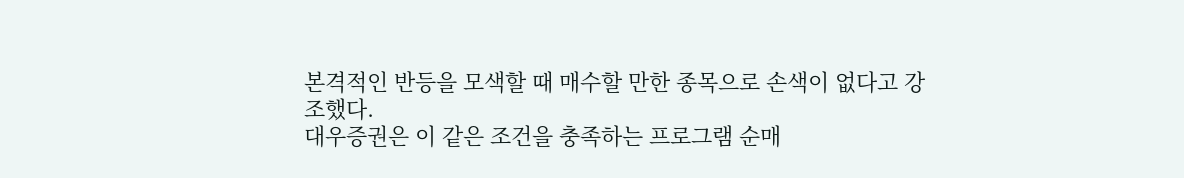본격적인 반등을 모색할 때 매수할 만한 종목으로 손색이 없다고 강조했다.
대우증권은 이 같은 조건을 충족하는 프로그램 순매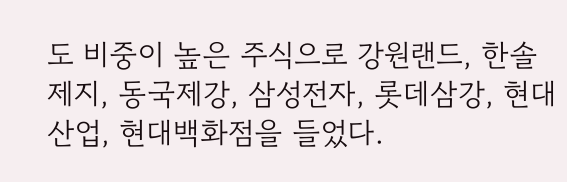도 비중이 높은 주식으로 강원랜드, 한솔제지, 동국제강, 삼성전자, 롯데삼강, 현대산업, 현대백화점을 들었다.